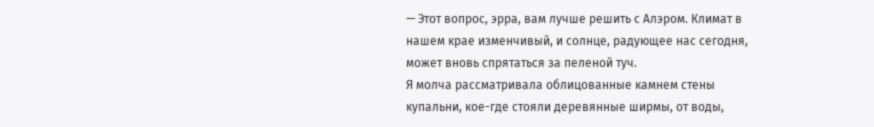— Этот вопрос, эрра, вам лучше решить с Алэром. Климат в нашем крае изменчивый, и солнце, радующее нас сегодня, может вновь спрятаться за пеленой туч.
Я молча рассматривала облицованные камнем стены купальни, кое-где стояли деревянные ширмы, от воды,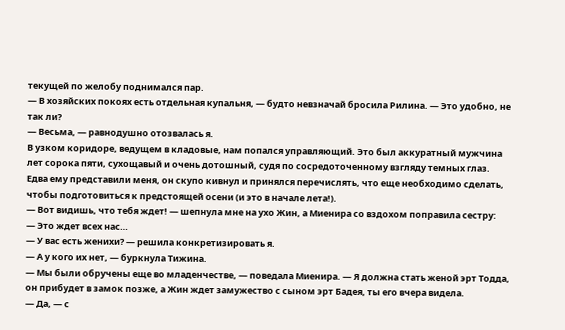текущей по желобу поднимался пар.
— В хозяйских покоях есть отдельная купальня, — будто невзначай бросила Рилина. — Это удобно, не так ли?
— Весьма, — равнодушно отозвалась я.
В узком коридоре, ведущем в кладовые, нам попался управляющий. Это был аккуратный мужчина лет сорока пяти, сухощавый и очень дотошный, судя по сосредоточенному взгляду темных глаз. Едва ему представили меня, он скупо кивнул и принялся перечислять, что еще необходимо сделать, чтобы подготовиться к предстоящей осени (и это в начале лета!).
— Вот видишь, что тебя ждет! — шепнула мне на ухо Жин, а Миенира со вздохом поправила сестру:
— Это ждет всех нас…
— У вас есть женихи? — решила конкретизировать я.
— А у кого их нет, — буркнула Тижина.
— Мы были обручены еще во младенчестве, — поведала Миенира. — Я должна стать женой эрт Тодда, он прибудет в замок позже, а Жин ждет замужество с сыном эрт Бадея, ты его вчера видела.
— Да, — с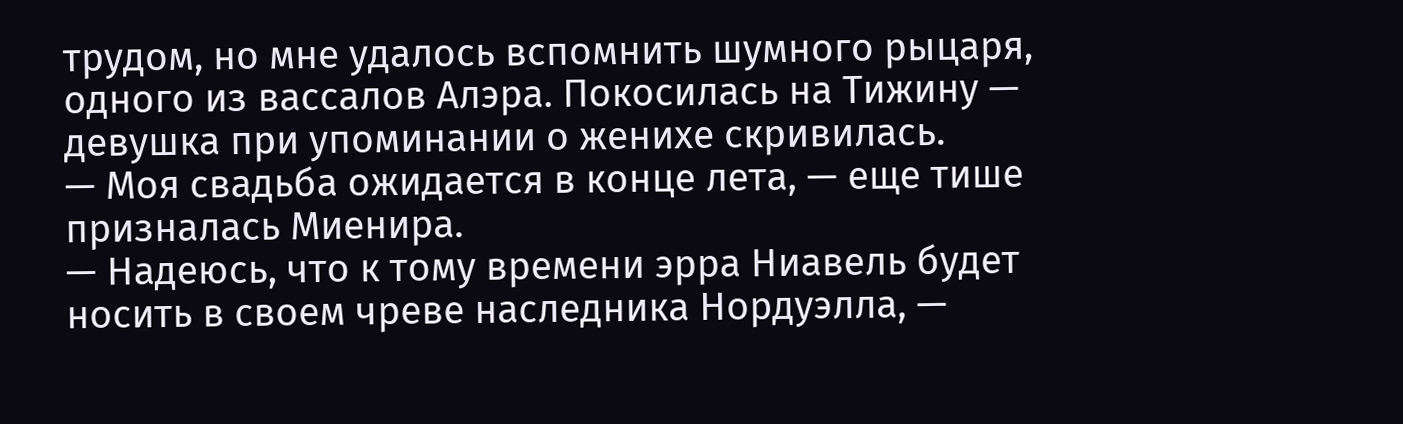трудом, но мне удалось вспомнить шумного рыцаря, одного из вассалов Алэра. Покосилась на Тижину — девушка при упоминании о женихе скривилась.
— Моя свадьба ожидается в конце лета, — еще тише призналась Миенира.
— Надеюсь, что к тому времени эрра Ниавель будет носить в своем чреве наследника Нордуэлла, —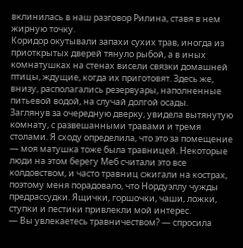вклинилась в наш разговор Рилина, ставя в нем жирную точку.
Коридор окутывали запахи сухих трав, иногда из приоткрытых дверей тянуло рыбой, а в иных комнатушках на стенах висели связки домашней птицы, ждущие, когда их приготовят. Здесь же, внизу, располагались резервуары, наполненные питьевой водой, на случай долгой осады.
Заглянув за очередную дверку, увидела вытянутую комнату, с развешанными травами и тремя столами. Я сходу определила, что это за помещение — моя матушка тоже была травницей. Некоторые люди на этом берегу Меб считали это все колдовством, и часто травниц сжигали на кострах, поэтому меня порадовало, что Нордуэллу чужды предрассудки. Ящички, горшочки, чаши, ложки, ступки и пестики привлекли мой интерес.
— Вы увлекаетесь травничеством? — спросила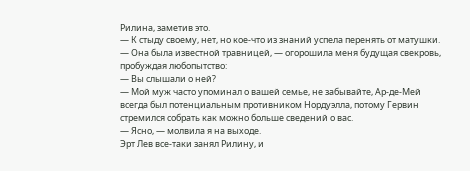Рилина, заметив это.
— К стыду своему, нет, но кое-что из знаний успела перенять от матушки.
— Она была известной травницей, — огорошила меня будущая свекровь, пробуждая любопытство:
— Вы слышали о ней?
— Мой муж часто упоминал о вашей семье, не забывайте, Ар-де-Мей всегда был потенциальным противником Нордуэлла, потому Гервин стремился собрать как можно больше сведений о вас.
— Ясно, — молвила я на выходе.
Эрт Лев все-таки занял Рилину, и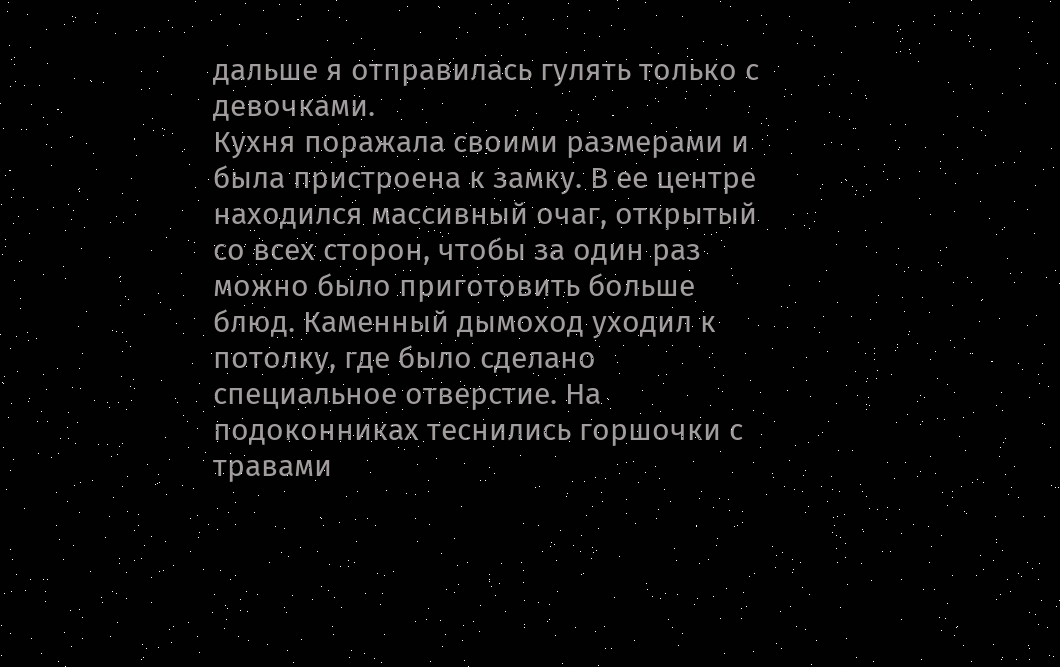дальше я отправилась гулять только с девочками.
Кухня поражала своими размерами и была пристроена к замку. В ее центре находился массивный очаг, открытый со всех сторон, чтобы за один раз можно было приготовить больше блюд. Каменный дымоход уходил к потолку, где было сделано специальное отверстие. На подоконниках теснились горшочки с травами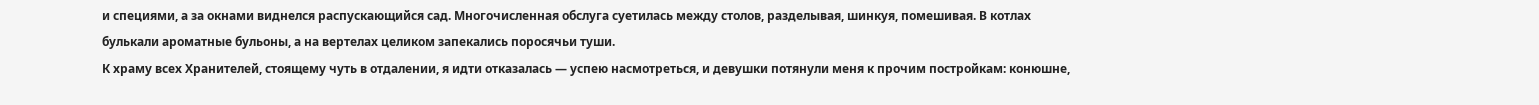и специями, а за окнами виднелся распускающийся сад. Многочисленная обслуга суетилась между столов, разделывая, шинкуя, помешивая. В котлах булькали ароматные бульоны, а на вертелах целиком запекались поросячьи туши.
К храму всех Хранителей, стоящему чуть в отдалении, я идти отказалась — успею насмотреться, и девушки потянули меня к прочим постройкам: конюшне,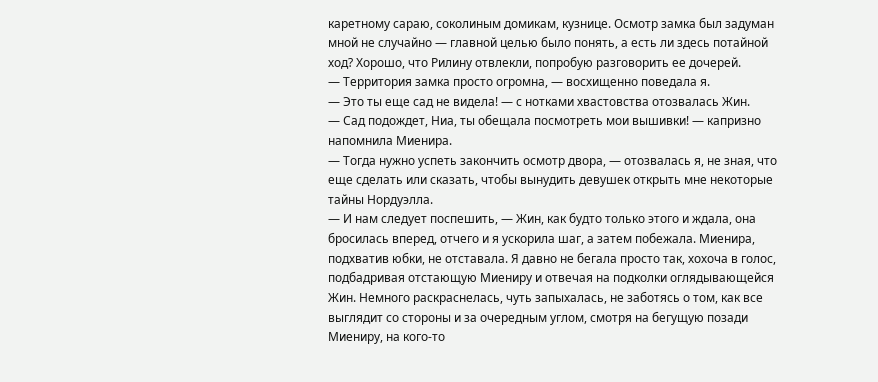каретному сараю, соколиным домикам, кузнице. Осмотр замка был задуман мной не случайно — главной целью было понять, а есть ли здесь потайной ход? Хорошо, что Рилину отвлекли, попробую разговорить ее дочерей.
— Территория замка просто огромна, — восхищенно поведала я.
— Это ты еще сад не видела! — с нотками хвастовства отозвалась Жин.
— Сад подождет, Ниа, ты обещала посмотреть мои вышивки! — капризно напомнила Миенира.
— Тогда нужно успеть закончить осмотр двора, — отозвалась я, не зная, что еще сделать или сказать, чтобы вынудить девушек открыть мне некоторые тайны Нордуэлла.
— И нам следует поспешить, — Жин, как будто только этого и ждала, она бросилась вперед, отчего и я ускорила шаг, а затем побежала. Миенира, подхватив юбки, не отставала. Я давно не бегала просто так, хохоча в голос, подбадривая отстающую Миениру и отвечая на подколки оглядывающейся Жин. Немного раскраснелась, чуть запыхалась, не заботясь о том, как все выглядит со стороны и за очередным углом, смотря на бегущую позади Миениру, на кого-то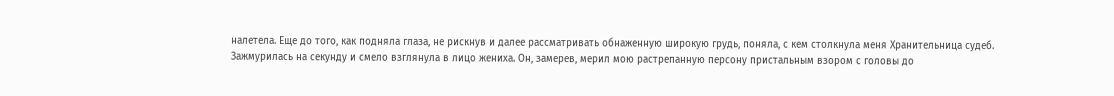налетела. Еще до того, как подняла глаза, не рискнув и далее рассматривать обнаженную широкую грудь, поняла, с кем столкнула меня Хранительница судеб.
Зажмурилась на секунду и смело взглянула в лицо жениха. Он, замерев, мерил мою растрепанную персону пристальным взором с головы до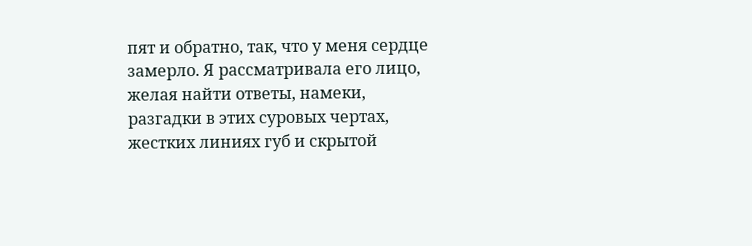пят и обратно, так, что у меня сердце замерло. Я рассматривала его лицо, желая найти ответы, намеки, разгадки в этих суровых чертах, жестких линиях губ и скрытой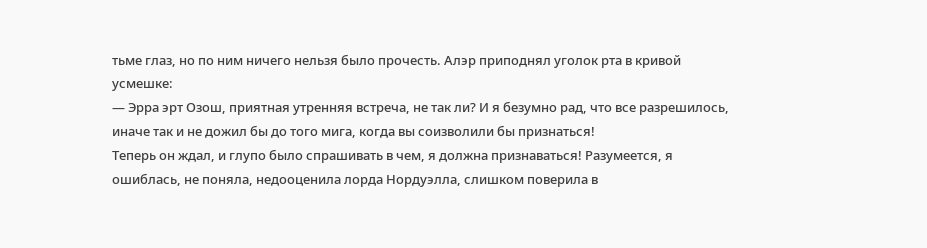тьме глаз, но по ним ничего нельзя было прочесть. Алэр приподнял уголок рта в кривой усмешке:
— Эрра эрт Озош, приятная утренняя встреча, не так ли? И я безумно рад, что все разрешилось, иначе так и не дожил бы до того мига, когда вы соизволили бы признаться!
Теперь он ждал, и глупо было спрашивать в чем, я должна признаваться! Разумеется, я ошиблась, не поняла, недооценила лорда Нордуэлла, слишком поверила в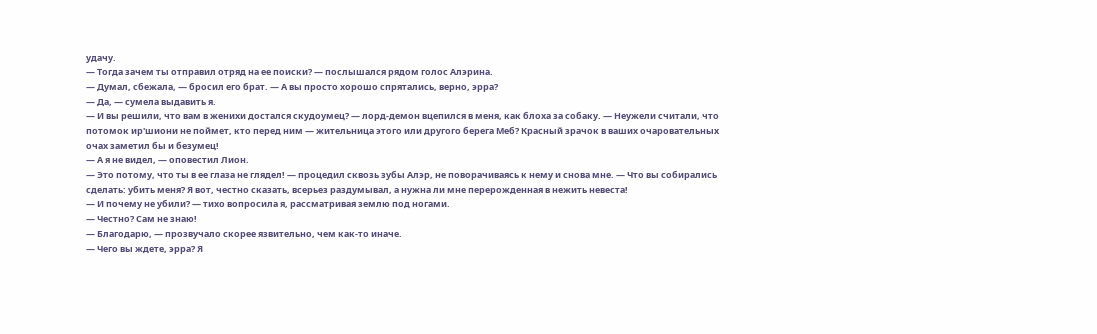удачу.
— Тогда зачем ты отправил отряд на ее поиски? — послышался рядом голос Алэрина.
— Думал, сбежала, — бросил его брат. — А вы просто хорошо спрятались, верно, эрра?
— Да, — сумела выдавить я.
— И вы решили, что вам в женихи достался скудоумец? — лорд-демон вцепился в меня, как блоха за собаку. — Неужели считали, что потомок ир'шиони не поймет, кто перед ним — жительница этого или другого берега Меб? Красный зрачок в ваших очаровательных очах заметил бы и безумец!
— А я не видел, — оповестил Лион.
— Это потому, что ты в ее глаза не глядел! — процедил сквозь зубы Алэр, не поворачиваясь к нему и снова мне. — Что вы собирались сделать: убить меня? Я вот, честно сказать, всерьез раздумывал, а нужна ли мне перерожденная в нежить невеста!
— И почему не убили? — тихо вопросила я, рассматривая землю под ногами.
— Честно? Сам не знаю!
— Благодарю, — прозвучало скорее язвительно, чем как-то иначе.
— Чего вы ждете, эрра? Я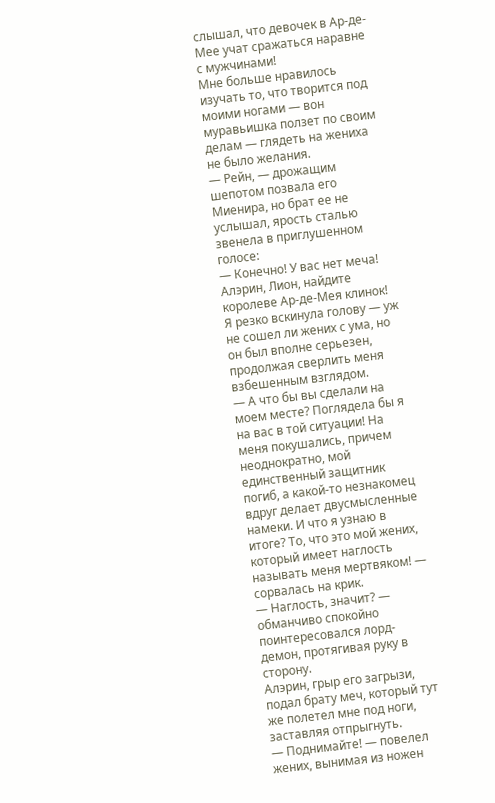слышал, что девочек в Ар-де-Мее учат сражаться наравне с мужчинами!
Мне больше нравилось изучать то, что творится под моими ногами — вон муравьишка ползет по своим делам — глядеть на жениха не было желания.
— Рейн, — дрожащим шепотом позвала его Миенира, но брат ее не услышал, ярость сталью звенела в приглушенном голосе:
— Конечно! У вас нет меча! Алэрин, Лион, найдите королеве Ар-де-Мея клинок!
Я резко вскинула голову — уж не сошел ли жених с ума, но он был вполне серьезен, продолжая сверлить меня взбешенным взглядом.
— А что бы вы сделали на моем месте? Поглядела бы я на вас в той ситуации! На меня покушались, причем неоднократно, мой единственный защитник погиб, а какой-то незнакомец вдруг делает двусмысленные намеки. И что я узнаю в итоге? То, что это мой жених, который имеет наглость называть меня мертвяком! — сорвалась на крик.
— Наглость, значит? — обманчиво спокойно поинтересовался лорд-демон, протягивая руку в сторону.
Алэрин, грыр его загрызи, подал брату меч, который тут же полетел мне под ноги, заставляя отпрыгнуть.
— Поднимайте! — повелел жених, вынимая из ножен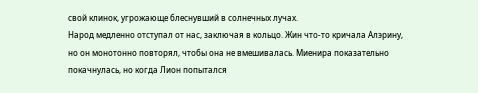свой клинок, угрожающе блеснувший в солнечных лучах.
Народ медленно отступал от нас, заключая в кольцо. Жин что-то кричала Алэрину, но он монотонно повторял, чтобы она не вмешивалась. Миенира показательно покачнулась, но когда Лион попытался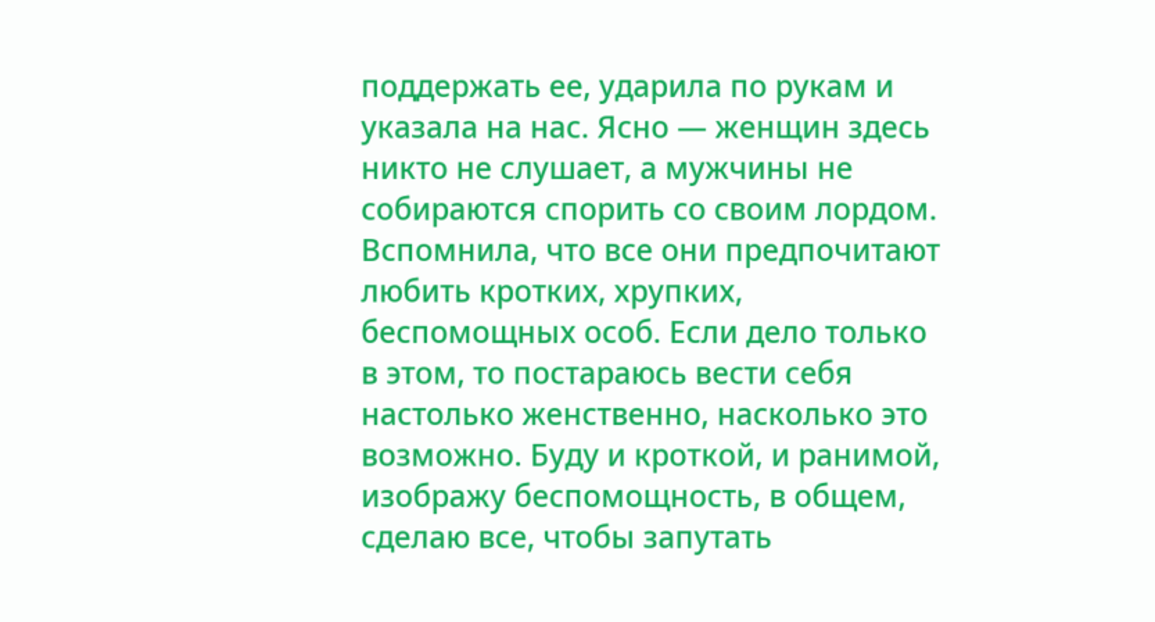поддержать ее, ударила по рукам и указала на нас. Ясно — женщин здесь никто не слушает, а мужчины не собираются спорить со своим лордом. Вспомнила, что все они предпочитают любить кротких, хрупких, беспомощных особ. Если дело только в этом, то постараюсь вести себя настолько женственно, насколько это возможно. Буду и кроткой, и ранимой, изображу беспомощность, в общем, сделаю все, чтобы запутать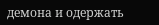демона и одержать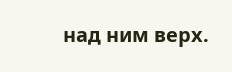над ним верх.